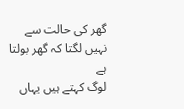گھر کی حالت سے نہیں لگتا کہ گھر بولتا ہے
لوگ کہتے ہیں یہاں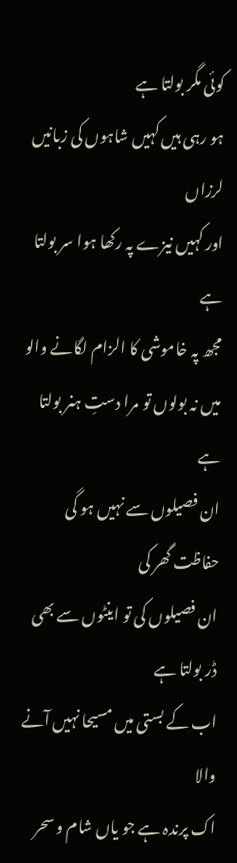کوئی مگر بولتا ہے
ہو رہی ہیں کہیں شاہوں کی زبانیں لرزاں
اور کہیں نیزے پہ رکھا ہوا سر بولتا ہے
مجھ پہ خاموشی کا الزام لگانے والو
میں نہ بولوں تو مرا دستِ ہنر بولتا ہے
ان فصیلوں سے نہیں ہو گی حفاظت گھر کی
ان فصیلوں کی تو اینٹوں سے بھی ڈر بولتا ہے
اب کے بستی میں مسیحا نہیں آنے والا
اک پرندہ ہے جو یاں شام و سحر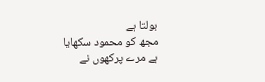بولتا ہے
مجھ کو محمود سکھایا ہے مرے پرکھوں نے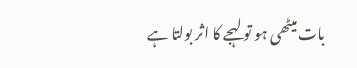بات میٹھی ہو تو لہجے کا اثر بولتا ہے